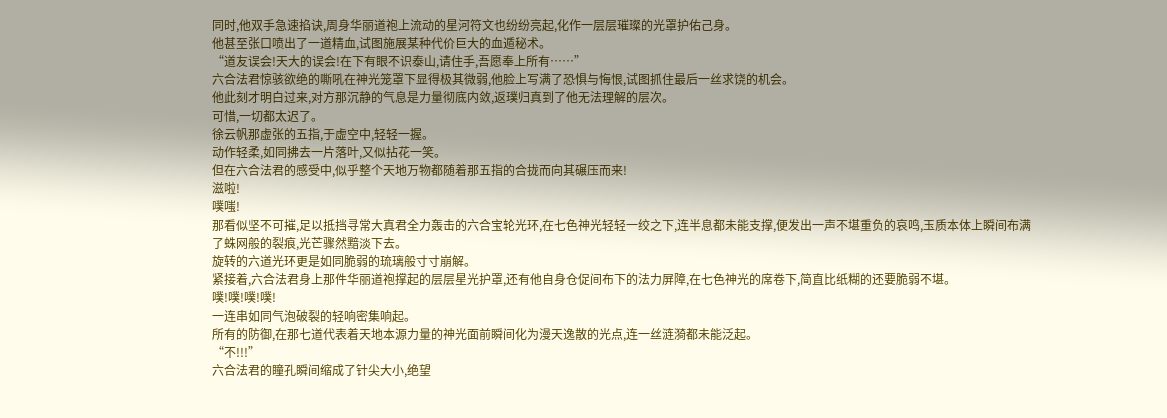同时,他双手急速掐诀,周身华丽道袍上流动的星河符文也纷纷亮起,化作一层层璀璨的光罩护佑己身。
他甚至张口喷出了一道精血,试图施展某种代价巨大的血遁秘术。
“道友误会!天大的误会!在下有眼不识泰山,请住手,吾愿奉上所有……”
六合法君惊骇欲绝的嘶吼在神光笼罩下显得极其微弱,他脸上写满了恐惧与悔恨,试图抓住最后一丝求饶的机会。
他此刻才明白过来,对方那沉静的气息是力量彻底内敛,返璞归真到了他无法理解的层次。
可惜,一切都太迟了。
徐云帆那虚张的五指,于虚空中,轻轻一握。
动作轻柔,如同拂去一片落叶,又似拈花一笑。
但在六合法君的感受中,似乎整个天地万物都随着那五指的合拢而向其碾压而来!
滋啦!
噗嗤!
那看似坚不可摧,足以抵挡寻常大真君全力轰击的六合宝轮光环,在七色神光轻轻一绞之下,连半息都未能支撑,便发出一声不堪重负的哀鸣,玉质本体上瞬间布满了蛛网般的裂痕,光芒骤然黯淡下去。
旋转的六道光环更是如同脆弱的琉璃般寸寸崩解。
紧接着,六合法君身上那件华丽道袍撑起的层层星光护罩,还有他自身仓促间布下的法力屏障,在七色神光的席卷下,简直比纸糊的还要脆弱不堪。
噗!噗!噗!噗!
一连串如同气泡破裂的轻响密集响起。
所有的防御,在那七道代表着天地本源力量的神光面前瞬间化为漫天逸散的光点,连一丝涟漪都未能泛起。
“不!!!”
六合法君的瞳孔瞬间缩成了针尖大小,绝望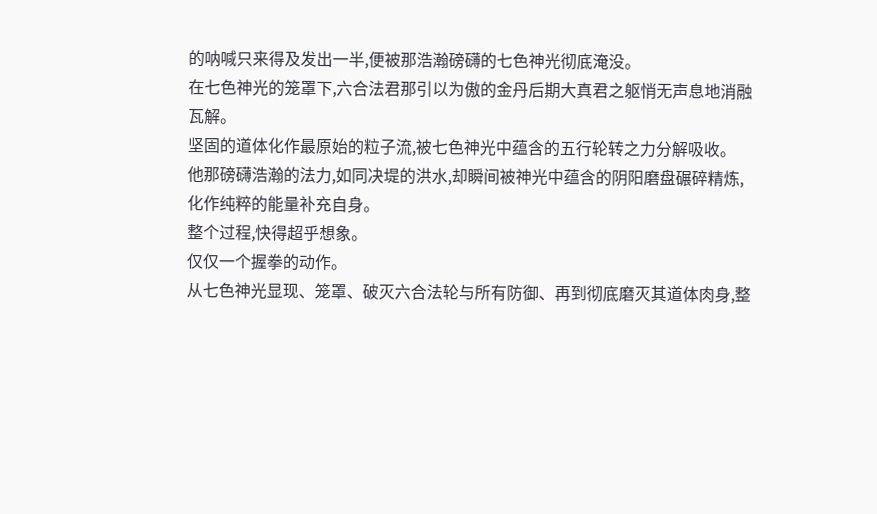的呐喊只来得及发出一半,便被那浩瀚磅礴的七色神光彻底淹没。
在七色神光的笼罩下,六合法君那引以为傲的金丹后期大真君之躯悄无声息地消融瓦解。
坚固的道体化作最原始的粒子流,被七色神光中蕴含的五行轮转之力分解吸收。
他那磅礴浩瀚的法力,如同决堤的洪水,却瞬间被神光中蕴含的阴阳磨盘碾碎精炼,化作纯粹的能量补充自身。
整个过程,快得超乎想象。
仅仅一个握拳的动作。
从七色神光显现、笼罩、破灭六合法轮与所有防御、再到彻底磨灭其道体肉身,整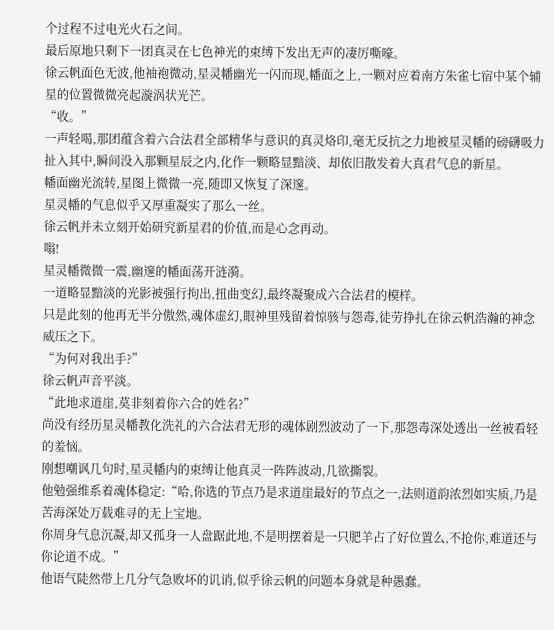个过程不过电光火石之间。
最后原地只剩下一团真灵在七色神光的束缚下发出无声的凄厉嘶嚎。
徐云帆面色无波,他袖袍微动,星灵幡幽光一闪而现,幡面之上,一颗对应着南方朱雀七宿中某个辅星的位置微微亮起漩涡状光芒。
“收。”
一声轻喝,那团蕴含着六合法君全部精华与意识的真灵烙印,毫无反抗之力地被星灵幡的磅礴吸力扯入其中,瞬间没入那颗星辰之内,化作一颗略显黯淡、却依旧散发着大真君气息的新星。
幡面幽光流转,星图上微微一亮,随即又恢复了深邃。
星灵幡的气息似乎又厚重凝实了那么一丝。
徐云帆并未立刻开始研究新星君的价值,而是心念再动。
嗡!
星灵幡微微一震,幽邃的幡面荡开涟漪。
一道略显黯淡的光影被强行拘出,扭曲变幻,最终凝聚成六合法君的模样。
只是此刻的他再无半分傲然,魂体虚幻,眼神里残留着惊骇与怨毒,徒劳挣扎在徐云帆浩瀚的神念威压之下。
“为何对我出手?”
徐云帆声音平淡。
“此地求道崖,莫非刻着你六合的姓名?”
尚没有经历星灵幡教化洗礼的六合法君无形的魂体剧烈波动了一下,那怨毒深处透出一丝被看轻的羞恼。
刚想嘲讽几句时,星灵幡内的束缚让他真灵一阵阵波动,几欲撕裂。
他勉强维系着魂体稳定:“哈,你选的节点乃是求道崖最好的节点之一,法则道韵浓烈如实质,乃是苦海深处万载难寻的无上宝地。
你周身气息沉凝,却又孤身一人盘踞此地,不是明摆着是一只肥羊占了好位置么,不抢你,难道还与你论道不成。”
他语气陡然带上几分气急败坏的讥诮,似乎徐云帆的问题本身就是种愚蠢。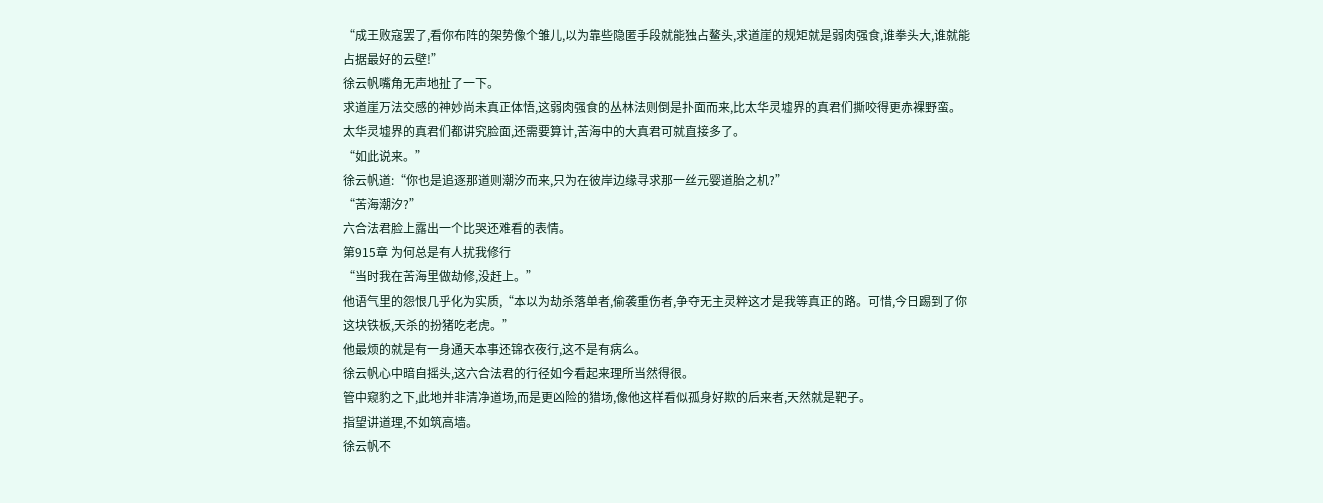“成王败寇罢了,看你布阵的架势像个雏儿,以为靠些隐匿手段就能独占鳌头,求道崖的规矩就是弱肉强食,谁拳头大,谁就能占据最好的云壁!”
徐云帆嘴角无声地扯了一下。
求道崖万法交感的神妙尚未真正体悟,这弱肉强食的丛林法则倒是扑面而来,比太华灵墟界的真君们撕咬得更赤裸野蛮。
太华灵墟界的真君们都讲究脸面,还需要算计,苦海中的大真君可就直接多了。
“如此说来。”
徐云帆道:“你也是追逐那道则潮汐而来,只为在彼岸边缘寻求那一丝元婴道胎之机?”
“苦海潮汐?”
六合法君脸上露出一个比哭还难看的表情。
第915章 为何总是有人扰我修行
“当时我在苦海里做劫修,没赶上。”
他语气里的怨恨几乎化为实质,“本以为劫杀落单者,偷袭重伤者,争夺无主灵粹这才是我等真正的路。可惜,今日踢到了你这块铁板,天杀的扮猪吃老虎。”
他最烦的就是有一身通天本事还锦衣夜行,这不是有病么。
徐云帆心中暗自摇头,这六合法君的行径如今看起来理所当然得很。
管中窥豹之下,此地并非清净道场,而是更凶险的猎场,像他这样看似孤身好欺的后来者,天然就是靶子。
指望讲道理,不如筑高墙。
徐云帆不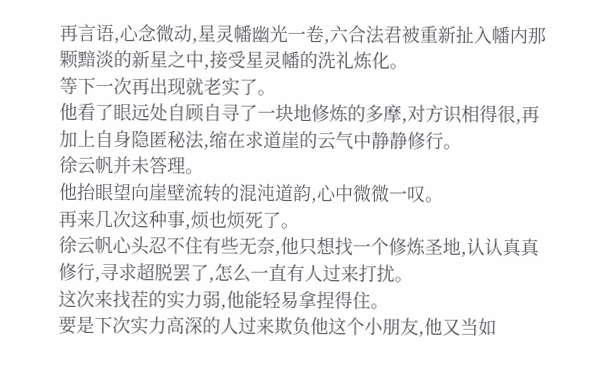再言语,心念微动,星灵幡幽光一卷,六合法君被重新扯入幡内那颗黯淡的新星之中,接受星灵幡的洗礼炼化。
等下一次再出现就老实了。
他看了眼远处自顾自寻了一块地修炼的多摩,对方识相得很,再加上自身隐匿秘法,缩在求道崖的云气中静静修行。
徐云帆并未答理。
他抬眼望向崖壁流转的混沌道韵,心中微微一叹。
再来几次这种事,烦也烦死了。
徐云帆心头忍不住有些无奈,他只想找一个修炼圣地,认认真真修行,寻求超脱罢了,怎么一直有人过来打扰。
这次来找茬的实力弱,他能轻易拿捏得住。
要是下次实力高深的人过来欺负他这个小朋友,他又当如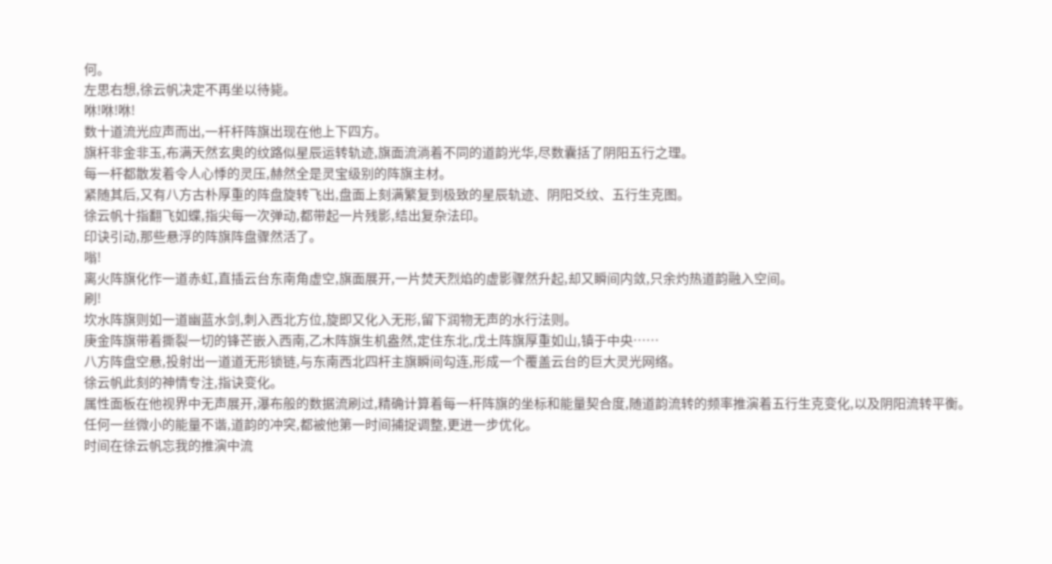何。
左思右想,徐云帆决定不再坐以待毙。
咻!咻!咻!
数十道流光应声而出,一杆杆阵旗出现在他上下四方。
旗杆非金非玉,布满天然玄奥的纹路似星辰运转轨迹,旗面流淌着不同的道韵光华,尽数囊括了阴阳五行之理。
每一杆都散发着令人心悸的灵压,赫然全是灵宝级别的阵旗主材。
紧随其后,又有八方古朴厚重的阵盘旋转飞出,盘面上刻满繁复到极致的星辰轨迹、阴阳爻纹、五行生克图。
徐云帆十指翻飞如蝶,指尖每一次弹动,都带起一片残影,结出复杂法印。
印诀引动,那些悬浮的阵旗阵盘骤然活了。
嗡!
离火阵旗化作一道赤虹,直插云台东南角虚空,旗面展开,一片焚天烈焰的虚影骤然升起,却又瞬间内敛,只余灼热道韵融入空间。
刷!
坎水阵旗则如一道幽蓝水剑,刺入西北方位,旋即又化入无形,留下润物无声的水行法则。
庚金阵旗带着撕裂一切的锋芒嵌入西南,乙木阵旗生机盎然,定住东北,戊土阵旗厚重如山,镇于中央……
八方阵盘空悬,投射出一道道无形锁链,与东南西北四杆主旗瞬间勾连,形成一个覆盖云台的巨大灵光网络。
徐云帆此刻的神情专注,指诀变化。
属性面板在他视界中无声展开,瀑布般的数据流刷过,精确计算着每一杆阵旗的坐标和能量契合度,随道韵流转的频率推演着五行生克变化,以及阴阳流转平衡。
任何一丝微小的能量不谐,道韵的冲突,都被他第一时间捕捉调整,更进一步优化。
时间在徐云帆忘我的推演中流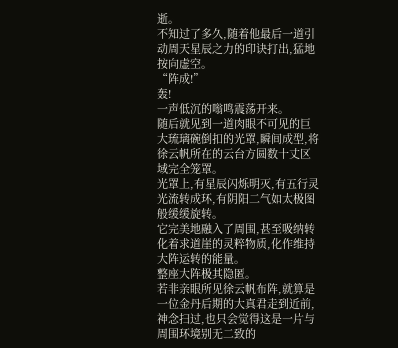逝。
不知过了多久,随着他最后一道引动周天星辰之力的印诀打出,猛地按向虚空。
“阵成!”
轰!
一声低沉的嗡鸣震荡开来。
随后就见到一道肉眼不可见的巨大琉璃碗倒扣的光罩,瞬间成型,将徐云帆所在的云台方圆数十丈区域完全笼罩。
光罩上,有星辰闪烁明灭,有五行灵光流转成环,有阴阳二气如太极图般缓缓旋转。
它完美地融入了周围,甚至吸纳转化着求道崖的灵粹物质,化作维持大阵运转的能量。
整座大阵极其隐匿。
若非亲眼所见徐云帆布阵,就算是一位金丹后期的大真君走到近前,神念扫过,也只会觉得这是一片与周围环境别无二致的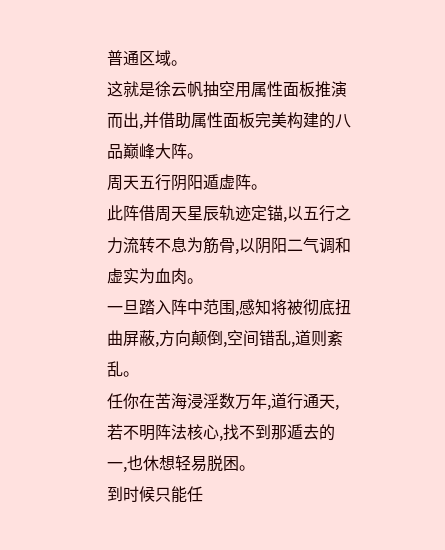普通区域。
这就是徐云帆抽空用属性面板推演而出,并借助属性面板完美构建的八品巅峰大阵。
周天五行阴阳遁虚阵。
此阵借周天星辰轨迹定锚,以五行之力流转不息为筋骨,以阴阳二气调和虚实为血肉。
一旦踏入阵中范围,感知将被彻底扭曲屏蔽,方向颠倒,空间错乱,道则紊乱。
任你在苦海浸淫数万年,道行通天,若不明阵法核心,找不到那遁去的一,也休想轻易脱困。
到时候只能任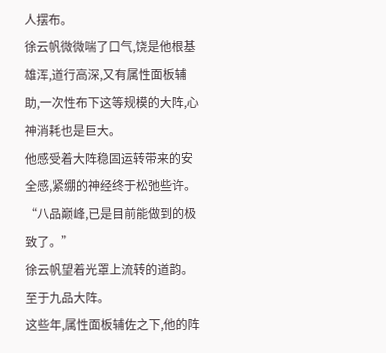人摆布。
徐云帆微微喘了口气,饶是他根基雄浑,道行高深,又有属性面板辅助,一次性布下这等规模的大阵,心神消耗也是巨大。
他感受着大阵稳固运转带来的安全感,紧绷的神经终于松弛些许。
“八品巅峰,已是目前能做到的极致了。”
徐云帆望着光罩上流转的道韵。
至于九品大阵。
这些年,属性面板辅佐之下,他的阵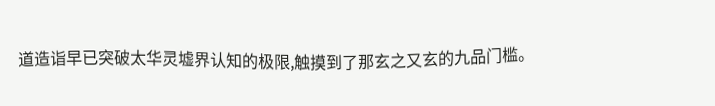道造诣早已突破太华灵墟界认知的极限,触摸到了那玄之又玄的九品门槛。